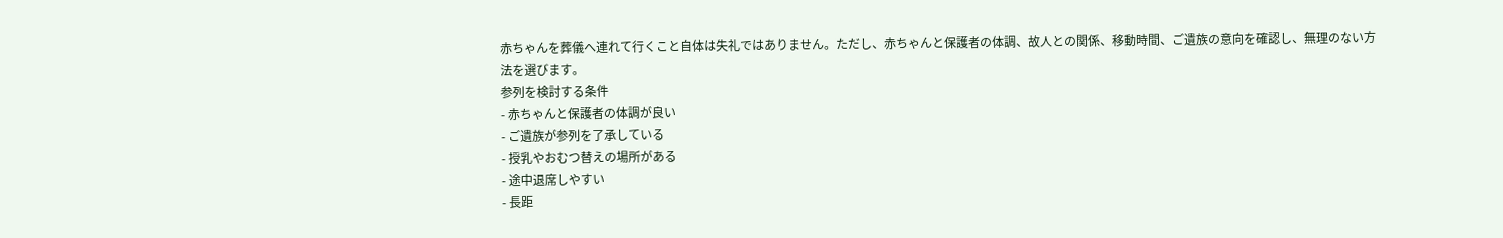赤ちゃんを葬儀へ連れて行くこと自体は失礼ではありません。ただし、赤ちゃんと保護者の体調、故人との関係、移動時間、ご遺族の意向を確認し、無理のない方法を選びます。
参列を検討する条件
- 赤ちゃんと保護者の体調が良い
- ご遺族が参列を了承している
- 授乳やおむつ替えの場所がある
- 途中退席しやすい
- 長距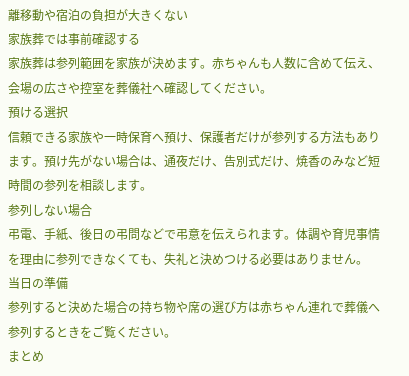離移動や宿泊の負担が大きくない
家族葬では事前確認する
家族葬は参列範囲を家族が決めます。赤ちゃんも人数に含めて伝え、会場の広さや控室を葬儀社へ確認してください。
預ける選択
信頼できる家族や一時保育へ預け、保護者だけが参列する方法もあります。預け先がない場合は、通夜だけ、告別式だけ、焼香のみなど短時間の参列を相談します。
参列しない場合
弔電、手紙、後日の弔問などで弔意を伝えられます。体調や育児事情を理由に参列できなくても、失礼と決めつける必要はありません。
当日の準備
参列すると決めた場合の持ち物や席の選び方は赤ちゃん連れで葬儀へ参列するときをご覧ください。
まとめ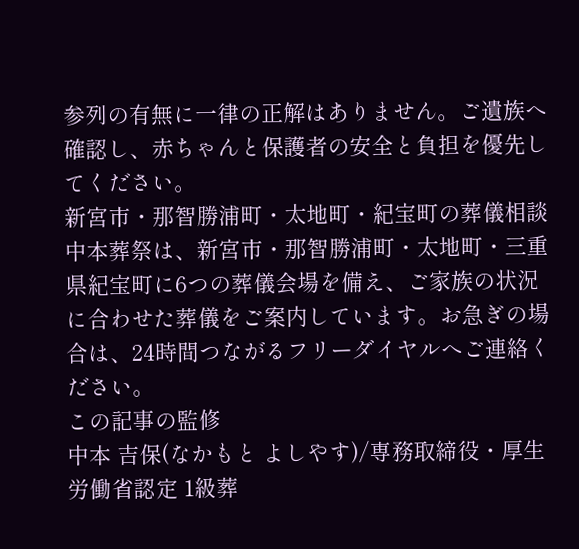参列の有無に一律の正解はありません。ご遺族へ確認し、赤ちゃんと保護者の安全と負担を優先してください。
新宮市・那智勝浦町・太地町・紀宝町の葬儀相談
中本葬祭は、新宮市・那智勝浦町・太地町・三重県紀宝町に6つの葬儀会場を備え、ご家族の状況に合わせた葬儀をご案内しています。お急ぎの場合は、24時間つながるフリーダイヤルへご連絡ください。
この記事の監修
中本 吉保(なかもと よしやす)/専務取締役・厚生労働省認定 1級葬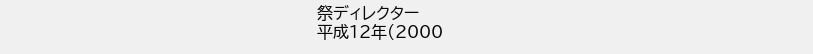祭ディレクター
平成12年(2000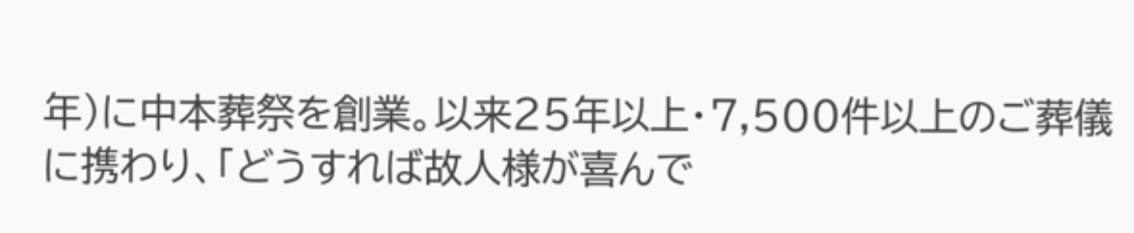年)に中本葬祭を創業。以来25年以上・7,500件以上のご葬儀に携わり、「どうすれば故人様が喜んで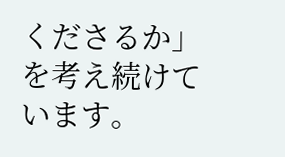くださるか」を考え続けています。